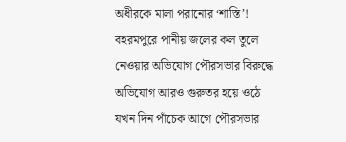অধীরকে মালা পরানোর ‘শাস্তি’! বহরমপুরে পানীয় জলের কল তুলে নেওয়ার অভিযোগ পৌরসভার বিরুদ্ধে
অভিযোগ আরও গুরুতর হয়ে ওঠে যখন দিন পাঁচেক আগে পৌরসভার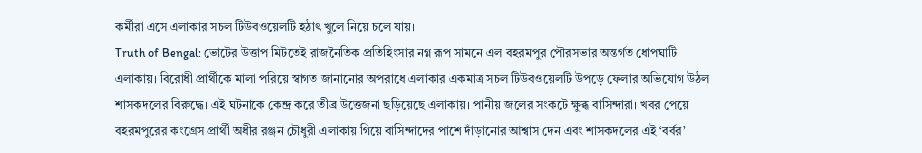কর্মীরা এসে এলাকার সচল টিউবওয়েলটি হঠাৎ খুলে নিয়ে চলে যায়।
Truth of Bengal: ভোটের উত্তাপ মিটতেই রাজনৈতিক প্রতিহিংসার নগ্ন রূপ সামনে এল বহরমপুর পৌরসভার অন্তর্গত ধোপঘাটি এলাকায়। বিরোধী প্রার্থীকে মালা পরিয়ে স্বাগত জানানোর অপরাধে এলাকার একমাত্র সচল টিউবওয়েলটি উপড়ে ফেলার অভিযোগ উঠল শাসকদলের বিরুদ্ধে। এই ঘটনাকে কেন্দ্র করে তীব্র উত্তেজনা ছড়িয়েছে এলাকায়। পানীয় জলের সংকটে ক্ষুব্ধ বাসিন্দারা। খবর পেয়ে বহরমপুরের কংগ্রেস প্রার্থী অধীর রঞ্জন চৌধুরী এলাকায় গিয়ে বাসিন্দাদের পাশে দাঁড়ানোর আশ্বাস দেন এবং শাসকদলের এই ‘বর্বর’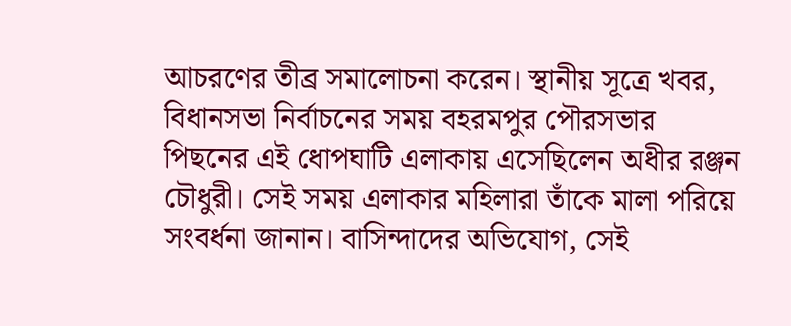আচরণের তীব্র সমালোচনা করেন। স্থানীয় সূত্রে খবর, বিধানসভা নির্বাচনের সময় বহরমপুর পৌরসভার পিছনের এই ধোপঘাটি এলাকায় এসেছিলেন অধীর রঞ্জন চৌধুরী। সেই সময় এলাকার মহিলারা তাঁকে মালা পরিয়ে সংবর্ধনা জানান। বাসিন্দাদের অভিযোগ, সেই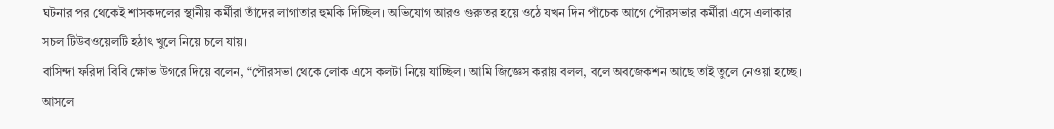ঘটনার পর থেকেই শাসকদলের স্থানীয় কর্মীরা তাঁদের লাগাতার হুমকি দিচ্ছিল। অভিযোগ আরও গুরুতর হয়ে ওঠে যখন দিন পাঁচেক আগে পৌরসভার কর্মীরা এসে এলাকার সচল টিউবওয়েলটি হঠাৎ খুলে নিয়ে চলে যায়।
বাসিন্দা ফরিদা বিবি ক্ষোভ উগরে দিয়ে বলেন, “পৌরসভা থেকে লোক এসে কলটা নিয়ে যাচ্ছিল। আমি জিজ্ঞেস করায় বলল, বলে অবজেকশন আছে তাই তুলে নেওয়া হচ্ছে। আসলে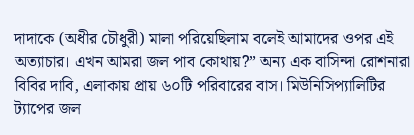দাদাকে (অধীর চৌধুরী) মালা পরিয়েছিলাম বলেই আমাদের ওপর এই অত্যাচার। এখন আমরা জল পাব কোথায়?” অন্য এক বাসিন্দা রোশনারা বিবির দাবি, এলাকায় প্রায় ৬০টি পরিবারের বাস। মিউনিসিপ্যালিটির ট্যাপের জল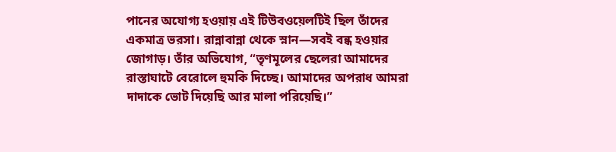পানের অযোগ্য হওয়ায় এই টিউবওয়েলটিই ছিল তাঁদের একমাত্র ভরসা। রান্নাবান্না থেকে স্নান—সবই বন্ধ হওয়ার জোগাড়। তাঁর অভিযোগ, “তৃণমূলের ছেলেরা আমাদের রাস্তাঘাটে বেরোলে হুমকি দিচ্ছে। আমাদের অপরাধ আমরা দাদাকে ভোট দিয়েছি আর মালা পরিয়েছি।”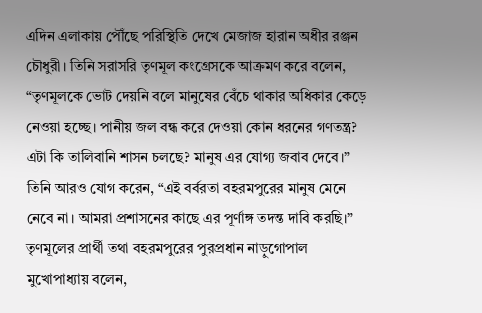এদিন এলাকায় পৌঁছে পরিস্থিতি দেখে মেজাজ হারান অধীর রঞ্জন চৌধুরী। তিনি সরাসরি তৃণমূল কংগ্রেসকে আক্রমণ করে বলেন, “তৃণমূলকে ভোট দেয়নি বলে মানুষের বেঁচে থাকার অধিকার কেড়ে নেওয়া হচ্ছে। পানীয় জল বন্ধ করে দেওয়া কোন ধরনের গণতন্ত্র? এটা কি তালিবানি শাসন চলছে? মানুষ এর যোগ্য জবাব দেবে।” তিনি আরও যোগ করেন, “এই বর্বরতা বহরমপুরের মানুষ মেনে নেবে না। আমরা প্রশাসনের কাছে এর পূর্ণাঙ্গ তদন্ত দাবি করছি।” তৃণমূলের প্রার্থী তথা বহরমপুরের পুরপ্রধান নাড়ুগোপাল মুখোপাধ্যায় বলেন,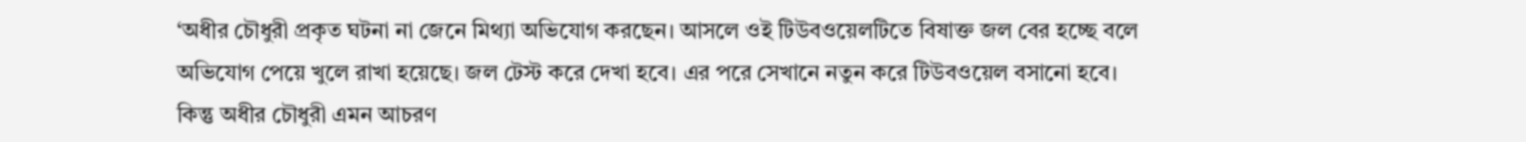‘অধীর চৌধুরী প্রকৃত ঘটনা না জেনে মিথ্যা অভিযোগ করছেন। আসলে ওই টিউবওয়েলটিতে বিষাক্ত জল বের হচ্ছে বলে অভিযোগ পেয়ে খুলে রাখা হয়েছে। জল টেস্ট করে দেখা হবে। এর পরে সেখানে নতুন করে টিউবওয়েল বসানো হবে। কিন্তু অধীর চৌধুরী এমন আচরণ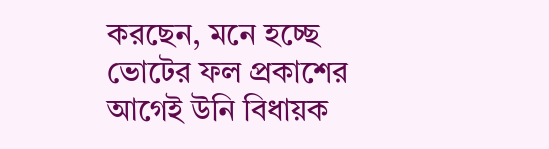করছেন, মনে হচ্ছে ভোটের ফল প্রকাশের আগেই উনি বিধায়ক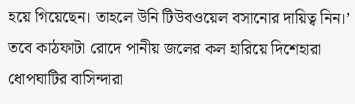হয়ে গিয়েছেন। তাহলে উনি টিউবওয়েল বসানোর দায়িত্ব নিন।’ তবে কাঠফাটা রোদে পানীয় জলের কল হারিয়ে দিশেহারা ধোপঘাটির বাসিন্দারা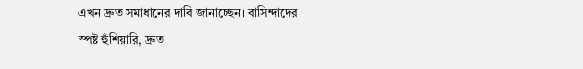এখন দ্রুত সমাধানের দাবি জানাচ্ছেন। বাসিন্দাদের স্পষ্ট হুঁশিয়ারি, দ্রুত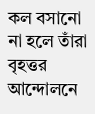কল বসানো না হলে তাঁরা বৃহত্তর আন্দোলনে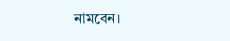নামবেন।